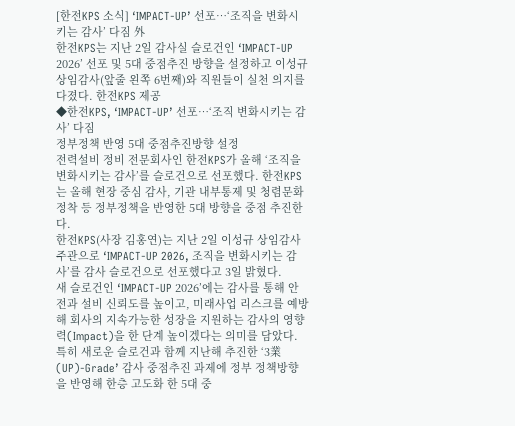[한전KPS 소식] ‘IMPACT-UP’ 선포…‘조직을 변화시키는 감사’ 다짐 外
한전KPS는 지난 2일 감사실 슬로건인 ‘IMPACT-UP 2026’ 선포 및 5대 중점추진 방향을 설정하고 이성규 상임감사(앞줄 왼쪽 6번째)와 직원들이 실천 의지를 다졌다. 한전KPS 제공
◆한전KPS, ‘IMPACT-UP’ 선포…‘조직 변화시키는 감사’ 다짐
정부정책 반영 5대 중점추진방향 설정
전력설비 정비 전문회사인 한전KPS가 올해 ‘조직을 변화시키는 감사’를 슬로건으로 선포했다. 한전KPS는 올해 현장 중심 감사, 기관 내부통제 및 청렴문화 정착 등 정부정책을 반영한 5대 방향을 중점 추진한다.
한전KPS(사장 김홍연)는 지난 2일 이성규 상임감사 주관으로 ‘IMPACT-UP 2026, 조직을 변화시키는 감사’를 감사 슬로건으로 선포했다고 3일 밝혔다.
새 슬로건인 ‘IMPACT-UP 2026’에는 감사를 통해 안전과 설비 신뢰도를 높이고, 미래사업 리스크를 예방해 회사의 지속가능한 성장을 지원하는 감사의 영향력(Impact)을 한 단계 높이겠다는 의미를 담았다. 특히 새로운 슬로건과 함께 지난해 추진한 ‘3業(UP)-Grade’ 감사 중점추진 과제에 정부 정책방향을 반영해 한층 고도화 한 5대 중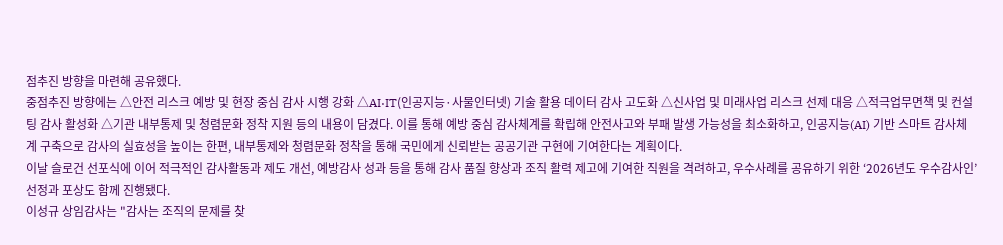점추진 방향을 마련해 공유했다.
중점추진 방향에는 △안전 리스크 예방 및 현장 중심 감사 시행 강화 △AI·IT(인공지능·사물인터넷) 기술 활용 데이터 감사 고도화 △신사업 및 미래사업 리스크 선제 대응 △적극업무면책 및 컨설팅 감사 활성화 △기관 내부통제 및 청렴문화 정착 지원 등의 내용이 담겼다. 이를 통해 예방 중심 감사체계를 확립해 안전사고와 부패 발생 가능성을 최소화하고, 인공지능(AI) 기반 스마트 감사체계 구축으로 감사의 실효성을 높이는 한편, 내부통제와 청렴문화 정착을 통해 국민에게 신뢰받는 공공기관 구현에 기여한다는 계획이다.
이날 슬로건 선포식에 이어 적극적인 감사활동과 제도 개선, 예방감사 성과 등을 통해 감사 품질 향상과 조직 활력 제고에 기여한 직원을 격려하고, 우수사례를 공유하기 위한 ‘2026년도 우수감사인’ 선정과 포상도 함께 진행됐다.
이성규 상임감사는 "감사는 조직의 문제를 찾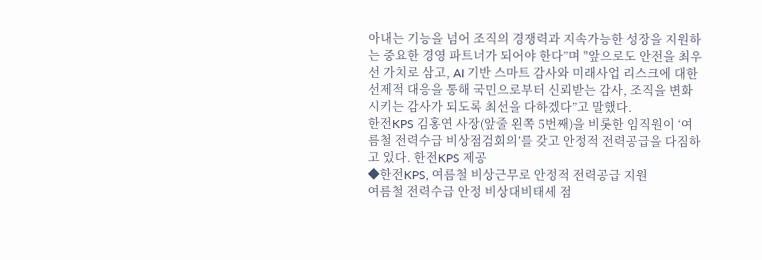아내는 기능을 넘어 조직의 경쟁력과 지속가능한 성장을 지원하는 중요한 경영 파트너가 되어야 한다”며 "앞으로도 안전을 최우선 가치로 삼고, AI 기반 스마트 감사와 미래사업 리스크에 대한 선제적 대응을 통해 국민으로부터 신뢰받는 감사, 조직을 변화시키는 감사가 되도록 최선을 다하겠다”고 말했다.
한전KPS 김홍연 사장(앞줄 왼쪽 5번째)을 비롯한 임직원이 ‘여름철 전력수급 비상점검회의’를 갖고 안정적 전력공급을 다짐하고 있다. 한전KPS 제공
◆한전KPS, 여름철 비상근무로 안정적 전력공급 지원
여름철 전력수급 안정 비상대비태세 점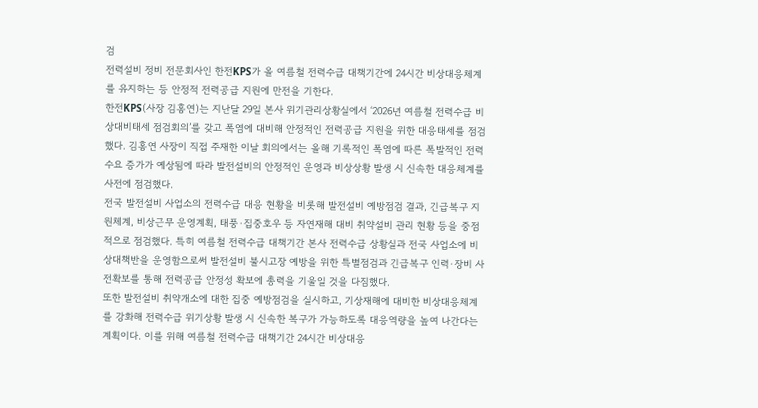검
전력설비 정비 전문회사인 한전KPS가 올 여름철 전력수급 대책기간에 24시간 비상대응체계를 유지하는 등 안정적 전력공급 지원에 만전을 기한다.
한전KPS(사장 김홍연)는 지난달 29일 본사 위기관리상황실에서 ‘2026년 여름철 전력수급 비상대비태세 점검회의’를 갖고 폭염에 대비해 안정적인 전력공급 지원을 위한 대응태세를 점검했다. 김홍연 사장이 직접 주재한 이날 회의에서는 올해 기록적인 폭염에 따른 폭발적인 전력수요 증가가 예상됨에 따라 발전설비의 안정적인 운영과 비상상황 발생 시 신속한 대응체계를 사전에 점검했다.
전국 발전설비 사업소의 전력수급 대응 현황을 비롯해 발전설비 예방점검 결과, 긴급복구 지원체계, 비상근무 운영계획, 태풍·집중호우 등 자연재해 대비 취약설비 관리 현황 등을 중점적으로 점검했다. 특히 여름철 전력수급 대책기간 본사 전력수급 상황실과 전국 사업소에 비상대책반을 운영함으로써 발전설비 불시고장 예방을 위한 특별점검과 긴급복구 인력·장비 사전확보를 통해 전력공급 안정성 확보에 총력을 기울일 것을 다짐했다.
또한 발전설비 취약개소에 대한 집중 예방점검을 실시하고, 기상재해에 대비한 비상대응체계를 강화해 전력수급 위기상황 발생 시 신속한 복구가 가능하도록 대응역량을 높여 나간다는 계획이다. 이를 위해 여름철 전력수급 대책기간 24시간 비상대응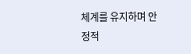체계를 유지하며 안정적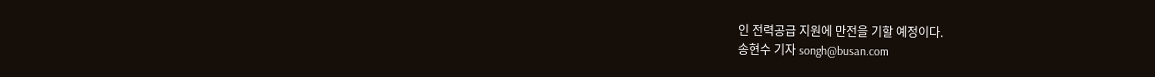인 전력공급 지원에 만전을 기할 예정이다.
송현수 기자 songh@busan.com